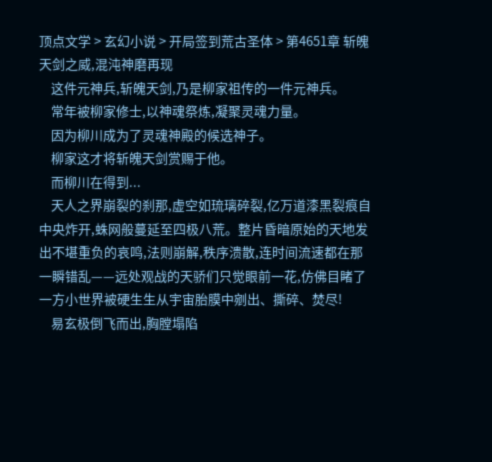顶点文学 > 玄幻小说 > 开局签到荒古圣体 > 第4651章 斩魄天剑之威,混沌神磨再现
    这件元神兵,斩魄天剑,乃是柳家祖传的一件元神兵。
    常年被柳家修士,以神魂祭炼,凝聚灵魂力量。
    因为柳川成为了灵魂神殿的候选神子。
    柳家这才将斩魄天剑赏赐于他。
    而柳川在得到...
    天人之界崩裂的刹那,虚空如琉璃碎裂,亿万道漆黑裂痕自中央炸开,蛛网般蔓延至四极八荒。整片昏暗原始的天地发出不堪重负的哀鸣,法则崩解,秩序溃散,连时间流速都在那一瞬错乱——远处观战的天骄们只觉眼前一花,仿佛目睹了一方小世界被硬生生从宇宙胎膜中剜出、撕碎、焚尽!
    易玄极倒飞而出,胸膛塌陷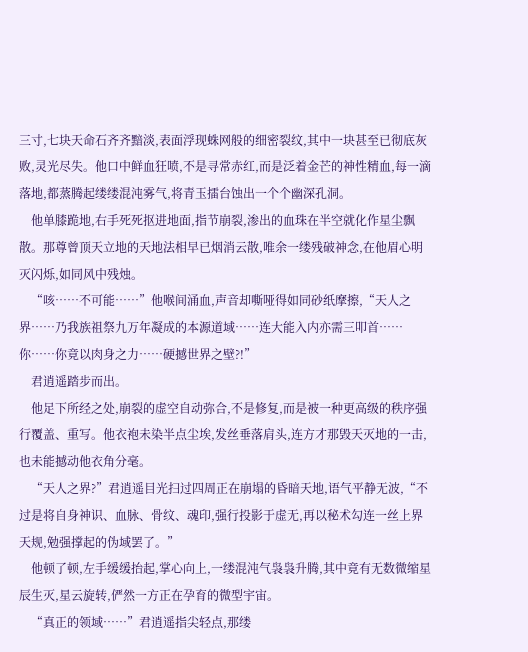三寸,七块天命石齐齐黯淡,表面浮现蛛网般的细密裂纹,其中一块甚至已彻底灰败,灵光尽失。他口中鲜血狂喷,不是寻常赤红,而是泛着金芒的神性精血,每一滴落地,都蒸腾起缕缕混沌雾气,将青玉擂台蚀出一个个幽深孔洞。
    他单膝跪地,右手死死抠进地面,指节崩裂,渗出的血珠在半空就化作星尘飘散。那尊曾顶天立地的天地法相早已烟消云散,唯余一缕残破神念,在他眉心明灭闪烁,如同风中残烛。
    “咳……不可能……”他喉间涌血,声音却嘶哑得如同砂纸摩擦,“天人之界……乃我族祖祭九万年凝成的本源道域……连大能入内亦需三叩首……你……你竟以肉身之力……硬撼世界之壁?!”
    君逍遥踏步而出。
    他足下所经之处,崩裂的虚空自动弥合,不是修复,而是被一种更高级的秩序强行覆盖、重写。他衣袍未染半点尘埃,发丝垂落肩头,连方才那毁天灭地的一击,也未能撼动他衣角分毫。
    “天人之界?”君逍遥目光扫过四周正在崩塌的昏暗天地,语气平静无波,“不过是将自身神识、血脉、骨纹、魂印,强行投影于虚无,再以秘术勾连一丝上界天规,勉强撑起的伪域罢了。”
    他顿了顿,左手缓缓抬起,掌心向上,一缕混沌气袅袅升腾,其中竟有无数微缩星辰生灭,星云旋转,俨然一方正在孕育的微型宇宙。
    “真正的领域……”君逍遥指尖轻点,那缕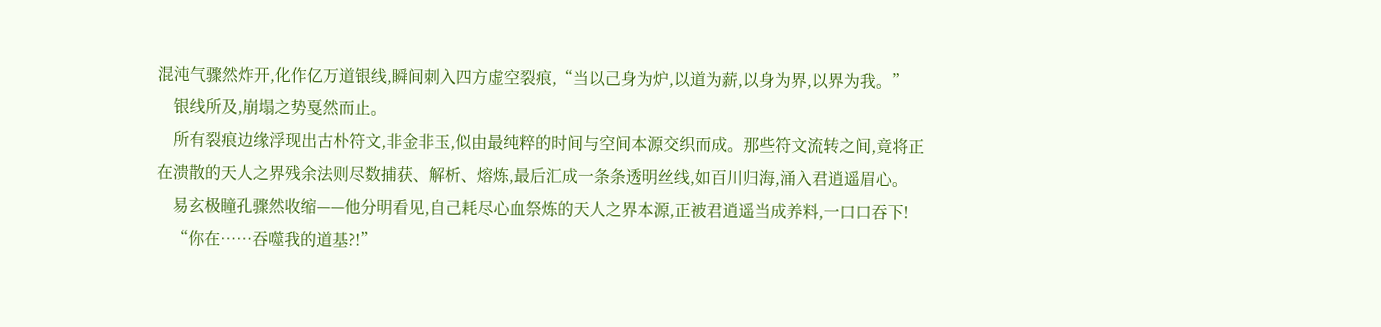混沌气骤然炸开,化作亿万道银线,瞬间刺入四方虚空裂痕,“当以己身为炉,以道为薪,以身为界,以界为我。”
    银线所及,崩塌之势戛然而止。
    所有裂痕边缘浮现出古朴符文,非金非玉,似由最纯粹的时间与空间本源交织而成。那些符文流转之间,竟将正在溃散的天人之界残余法则尽数捕获、解析、熔炼,最后汇成一条条透明丝线,如百川归海,涌入君逍遥眉心。
    易玄极瞳孔骤然收缩——他分明看见,自己耗尽心血祭炼的天人之界本源,正被君逍遥当成养料,一口口吞下!
    “你在……吞噬我的道基?!”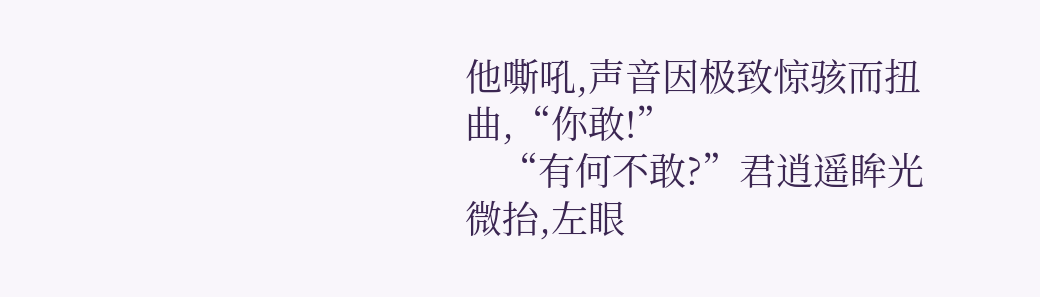他嘶吼,声音因极致惊骇而扭曲,“你敢!”
    “有何不敢?”君逍遥眸光微抬,左眼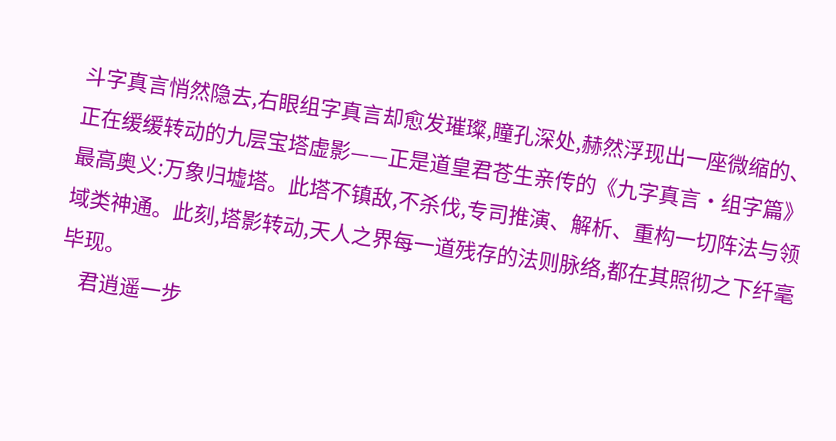斗字真言悄然隐去,右眼组字真言却愈发璀璨,瞳孔深处,赫然浮现出一座微缩的、正在缓缓转动的九层宝塔虚影——正是道皇君苍生亲传的《九字真言·组字篇》最高奥义:万象归墟塔。此塔不镇敌,不杀伐,专司推演、解析、重构一切阵法与领域类神通。此刻,塔影转动,天人之界每一道残存的法则脉络,都在其照彻之下纤毫毕现。
    君逍遥一步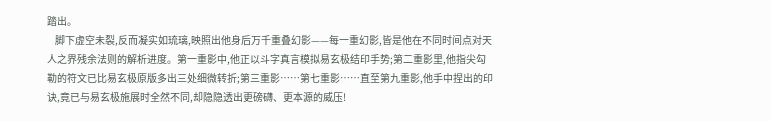踏出。
    脚下虚空未裂,反而凝实如琉璃,映照出他身后万千重叠幻影——每一重幻影,皆是他在不同时间点对天人之界残余法则的解析进度。第一重影中,他正以斗字真言模拟易玄极结印手势;第二重影里,他指尖勾勒的符文已比易玄极原版多出三处细微转折;第三重影……第七重影……直至第九重影,他手中捏出的印诀,竟已与易玄极施展时全然不同,却隐隐透出更磅礴、更本源的威压!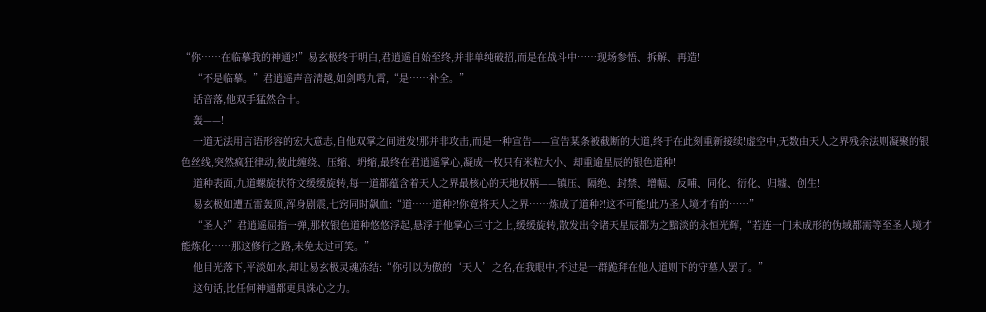“你……在临摹我的神通?!”易玄极终于明白,君逍遥自始至终,并非单纯破招,而是在战斗中……现场参悟、拆解、再造!
    “不是临摹。”君逍遥声音清越,如剑鸣九霄,“是……补全。”
    话音落,他双手猛然合十。
    轰——!
    一道无法用言语形容的宏大意志,自他双掌之间迸发!那并非攻击,而是一种宣告——宣告某条被截断的大道,终于在此刻重新接续!虚空中,无数由天人之界残余法则凝聚的银色丝线,突然疯狂律动,彼此缠绕、压缩、坍缩,最终在君逍遥掌心,凝成一枚只有米粒大小、却重逾星辰的银色道种!
    道种表面,九道螺旋状符文缓缓旋转,每一道都蕴含着天人之界最核心的天地权柄——镇压、隔绝、封禁、增幅、反哺、同化、衍化、归墟、创生!
    易玄极如遭五雷轰顶,浑身剧震,七窍同时飙血:“道……道种?!你竟将天人之界……炼成了道种?!这不可能!此乃圣人境才有的……”
    “圣人?”君逍遥屈指一弹,那枚银色道种悠悠浮起,悬浮于他掌心三寸之上,缓缓旋转,散发出令诸天星辰都为之黯淡的永恒光辉,“若连一门未成形的伪域都需等至圣人境才能炼化……那这修行之路,未免太过可笑。”
    他目光落下,平淡如水,却让易玄极灵魂冻结:“你引以为傲的‘天人’之名,在我眼中,不过是一群跪拜在他人道则下的守墓人罢了。”
    这句话,比任何神通都更具诛心之力。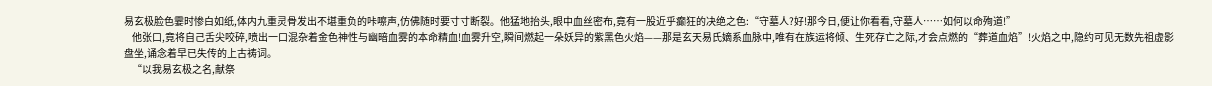易玄极脸色霎时惨白如纸,体内九重灵骨发出不堪重负的咔嚓声,仿佛随时要寸寸断裂。他猛地抬头,眼中血丝密布,竟有一股近乎癫狂的决绝之色:“守墓人?好!那今日,便让你看看,守墓人……如何以命殉道!”
    他张口,竟将自己舌尖咬碎,喷出一口混杂着金色神性与幽暗血雾的本命精血!血雾升空,瞬间燃起一朵妖异的紫黑色火焰——那是玄天易氏嫡系血脉中,唯有在族运将倾、生死存亡之际,才会点燃的“葬道血焰”!火焰之中,隐约可见无数先祖虚影盘坐,诵念着早已失传的上古祷词。
    “以我易玄极之名,献祭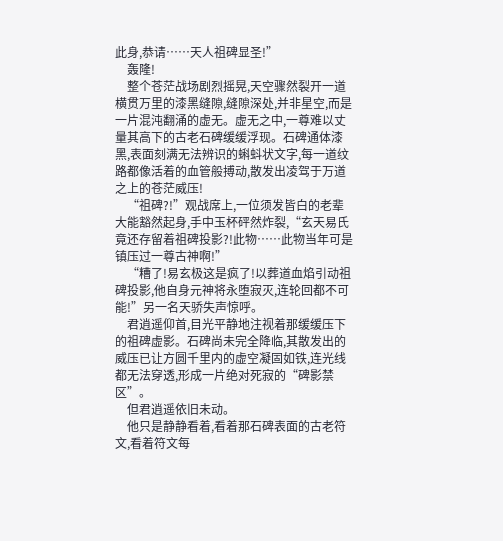此身,恭请……天人祖碑显圣!”
    轰隆!
    整个苍茫战场剧烈摇晃,天空骤然裂开一道横贯万里的漆黑缝隙,缝隙深处,并非星空,而是一片混沌翻涌的虚无。虚无之中,一尊难以丈量其高下的古老石碑缓缓浮现。石碑通体漆黑,表面刻满无法辨识的蝌蚪状文字,每一道纹路都像活着的血管般搏动,散发出凌驾于万道之上的苍茫威压!
    “祖碑?!”观战席上,一位须发皆白的老辈大能豁然起身,手中玉杯砰然炸裂,“玄天易氏竟还存留着祖碑投影?!此物……此物当年可是镇压过一尊古神啊!”
    “糟了!易玄极这是疯了!以葬道血焰引动祖碑投影,他自身元神将永堕寂灭,连轮回都不可能!”另一名天骄失声惊呼。
    君逍遥仰首,目光平静地注视着那缓缓压下的祖碑虚影。石碑尚未完全降临,其散发出的威压已让方圆千里内的虚空凝固如铁,连光线都无法穿透,形成一片绝对死寂的“碑影禁区”。
    但君逍遥依旧未动。
    他只是静静看着,看着那石碑表面的古老符文,看着符文每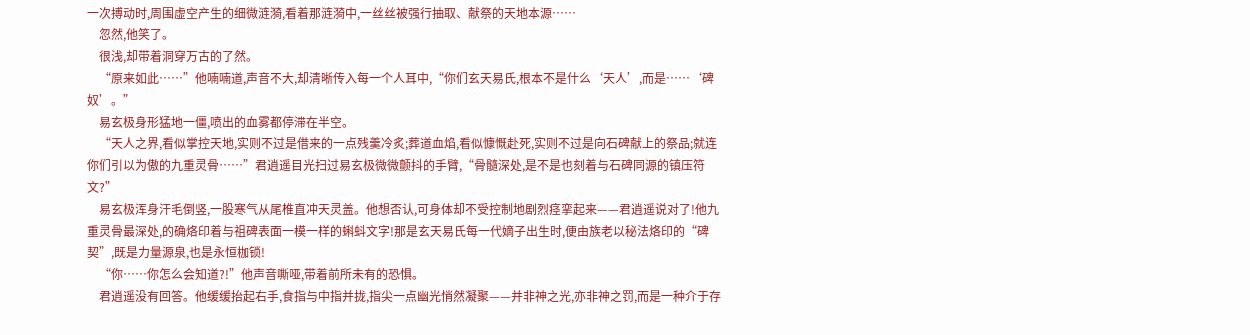一次搏动时,周围虚空产生的细微涟漪,看着那涟漪中,一丝丝被强行抽取、献祭的天地本源……
    忽然,他笑了。
    很浅,却带着洞穿万古的了然。
    “原来如此……”他喃喃道,声音不大,却清晰传入每一个人耳中,“你们玄天易氏,根本不是什么‘天人’,而是……‘碑奴’。”
    易玄极身形猛地一僵,喷出的血雾都停滞在半空。
    “天人之界,看似掌控天地,实则不过是借来的一点残羹冷炙;葬道血焰,看似慷慨赴死,实则不过是向石碑献上的祭品;就连你们引以为傲的九重灵骨……”君逍遥目光扫过易玄极微微颤抖的手臂,“骨髓深处,是不是也刻着与石碑同源的镇压符文?”
    易玄极浑身汗毛倒竖,一股寒气从尾椎直冲天灵盖。他想否认,可身体却不受控制地剧烈痉挛起来——君逍遥说对了!他九重灵骨最深处,的确烙印着与祖碑表面一模一样的蝌蚪文字!那是玄天易氏每一代嫡子出生时,便由族老以秘法烙印的“碑契”,既是力量源泉,也是永恒枷锁!
    “你……你怎么会知道?!”他声音嘶哑,带着前所未有的恐惧。
    君逍遥没有回答。他缓缓抬起右手,食指与中指并拢,指尖一点幽光悄然凝聚——并非神之光,亦非神之罚,而是一种介于存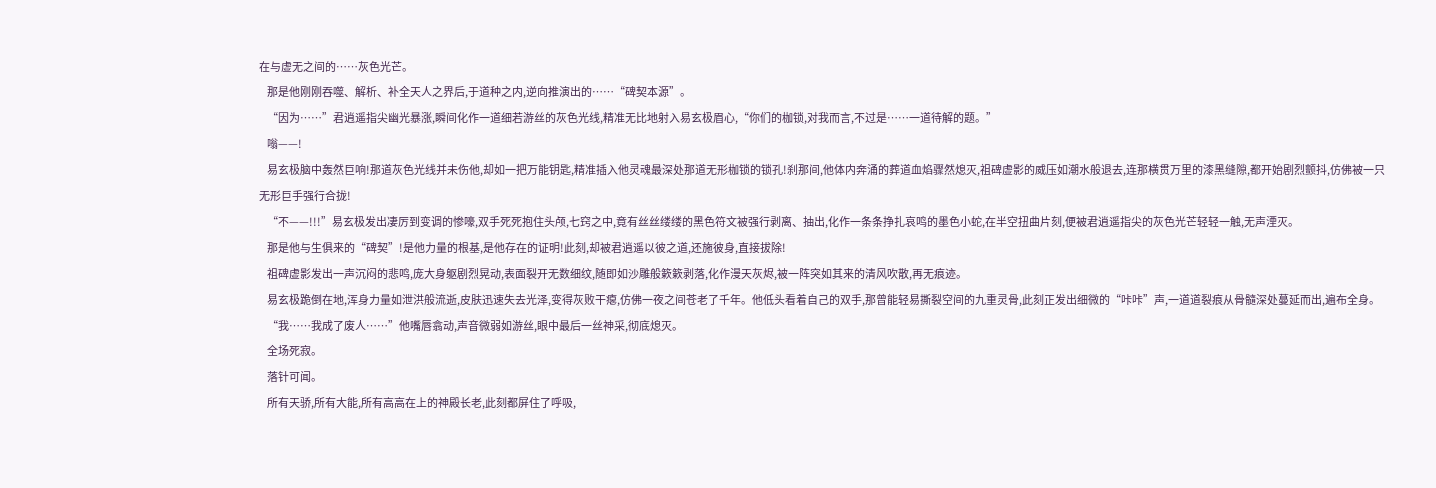在与虚无之间的……灰色光芒。
    那是他刚刚吞噬、解析、补全天人之界后,于道种之内,逆向推演出的……“碑契本源”。
    “因为……”君逍遥指尖幽光暴涨,瞬间化作一道细若游丝的灰色光线,精准无比地射入易玄极眉心,“你们的枷锁,对我而言,不过是……一道待解的题。”
    嗡——!
    易玄极脑中轰然巨响!那道灰色光线并未伤他,却如一把万能钥匙,精准插入他灵魂最深处那道无形枷锁的锁孔!刹那间,他体内奔涌的葬道血焰骤然熄灭,祖碑虚影的威压如潮水般退去,连那横贯万里的漆黑缝隙,都开始剧烈颤抖,仿佛被一只无形巨手强行合拢!
    “不——!!!”易玄极发出凄厉到变调的惨嚎,双手死死抱住头颅,七窍之中,竟有丝丝缕缕的黑色符文被强行剥离、抽出,化作一条条挣扎哀鸣的墨色小蛇,在半空扭曲片刻,便被君逍遥指尖的灰色光芒轻轻一触,无声湮灭。
    那是他与生俱来的“碑契”!是他力量的根基,是他存在的证明!此刻,却被君逍遥以彼之道,还施彼身,直接拔除!
    祖碑虚影发出一声沉闷的悲鸣,庞大身躯剧烈晃动,表面裂开无数细纹,随即如沙雕般簌簌剥落,化作漫天灰烬,被一阵突如其来的清风吹散,再无痕迹。
    易玄极跪倒在地,浑身力量如泄洪般流逝,皮肤迅速失去光泽,变得灰败干瘪,仿佛一夜之间苍老了千年。他低头看着自己的双手,那曾能轻易撕裂空间的九重灵骨,此刻正发出细微的“咔咔”声,一道道裂痕从骨髓深处蔓延而出,遍布全身。
    “我……我成了废人……”他嘴唇翕动,声音微弱如游丝,眼中最后一丝神采,彻底熄灭。
    全场死寂。
    落针可闻。
    所有天骄,所有大能,所有高高在上的神殿长老,此刻都屏住了呼吸,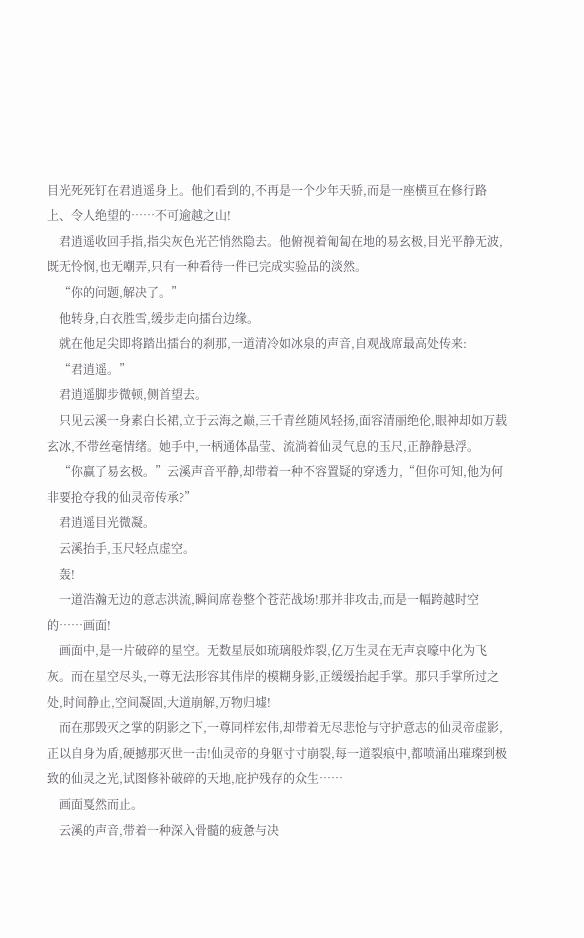目光死死钉在君逍遥身上。他们看到的,不再是一个少年天骄,而是一座横亘在修行路上、令人绝望的……不可逾越之山!
    君逍遥收回手指,指尖灰色光芒悄然隐去。他俯视着匍匐在地的易玄极,目光平静无波,既无怜悯,也无嘲弄,只有一种看待一件已完成实验品的淡然。
    “你的问题,解决了。”
    他转身,白衣胜雪,缓步走向擂台边缘。
    就在他足尖即将踏出擂台的刹那,一道清冷如冰泉的声音,自观战席最高处传来:
    “君逍遥。”
    君逍遥脚步微顿,侧首望去。
    只见云溪一身素白长裙,立于云海之巅,三千青丝随风轻扬,面容清丽绝伦,眼神却如万载玄冰,不带丝毫情绪。她手中,一柄通体晶莹、流淌着仙灵气息的玉尺,正静静悬浮。
    “你赢了易玄极。”云溪声音平静,却带着一种不容置疑的穿透力,“但你可知,他为何非要抢夺我的仙灵帝传承?”
    君逍遥目光微凝。
    云溪抬手,玉尺轻点虚空。
    轰!
    一道浩瀚无边的意志洪流,瞬间席卷整个苍茫战场!那并非攻击,而是一幅跨越时空的……画面!
    画面中,是一片破碎的星空。无数星辰如琉璃般炸裂,亿万生灵在无声哀嚎中化为飞灰。而在星空尽头,一尊无法形容其伟岸的模糊身影,正缓缓抬起手掌。那只手掌所过之处,时间静止,空间凝固,大道崩解,万物归墟!
    而在那毁灭之掌的阴影之下,一尊同样宏伟,却带着无尽悲怆与守护意志的仙灵帝虚影,正以自身为盾,硬撼那灭世一击!仙灵帝的身躯寸寸崩裂,每一道裂痕中,都喷涌出璀璨到极致的仙灵之光,试图修补破碎的天地,庇护残存的众生……
    画面戛然而止。
    云溪的声音,带着一种深入骨髓的疲惫与决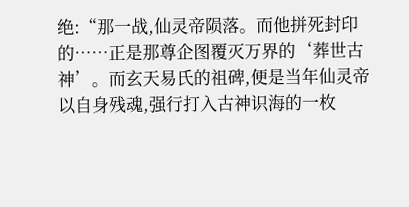绝:“那一战,仙灵帝陨落。而他拼死封印的……正是那尊企图覆灭万界的‘葬世古神’。而玄天易氏的祖碑,便是当年仙灵帝以自身残魂,强行打入古神识海的一枚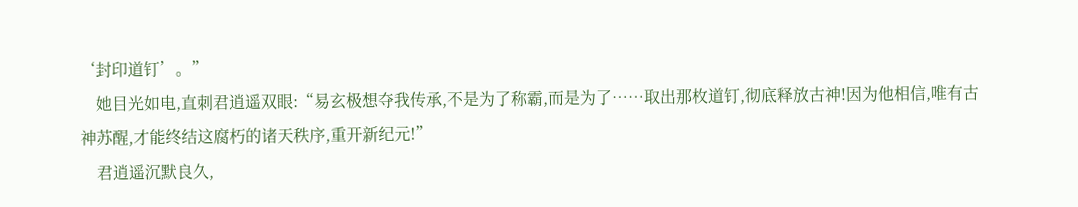‘封印道钉’。”
    她目光如电,直刺君逍遥双眼:“易玄极想夺我传承,不是为了称霸,而是为了……取出那枚道钉,彻底释放古神!因为他相信,唯有古神苏醒,才能终结这腐朽的诸天秩序,重开新纪元!”
    君逍遥沉默良久,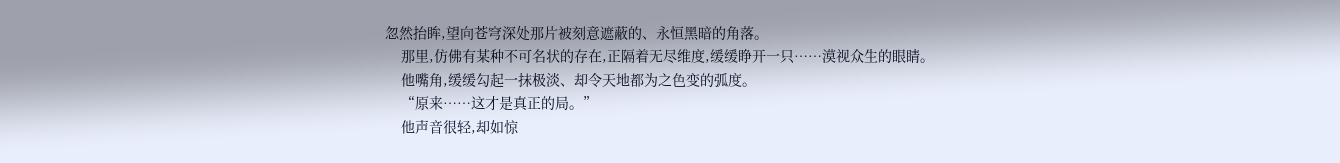忽然抬眸,望向苍穹深处那片被刻意遮蔽的、永恒黑暗的角落。
    那里,仿佛有某种不可名状的存在,正隔着无尽维度,缓缓睁开一只……漠视众生的眼睛。
    他嘴角,缓缓勾起一抹极淡、却令天地都为之色变的弧度。
    “原来……这才是真正的局。”
    他声音很轻,却如惊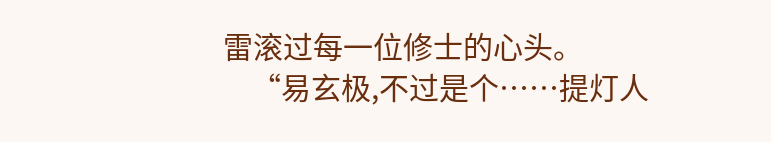雷滚过每一位修士的心头。
    “易玄极,不过是个……提灯人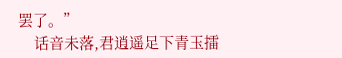罢了。”
    话音未落,君逍遥足下青玉擂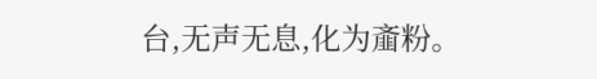台,无声无息,化为齑粉。